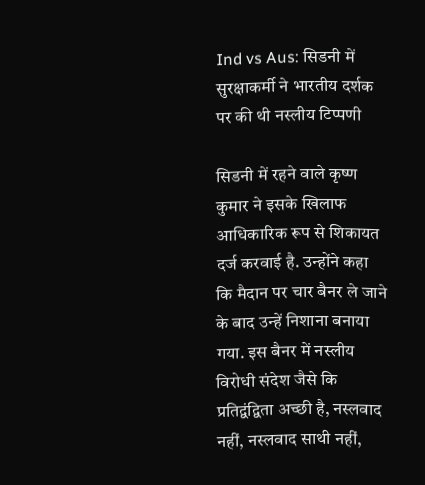Ind vs Aus: सिडनी में सुरक्षाकर्मी ने भारतीय दर्शक पर की थी नस्लीय टिप्पणी

सिडनी में रहने वाले कृष्ण कुमार ने इसके खिलाफ आधिकारिक रूप से शिकायत दर्ज करवाई है. उन्होंने कहा कि मैदान पर चार बैनर ले जाने के बाद उन्हें निशाना बनाया गया. इस बैनर में नस्लीय विरोधी संदेश जैसे कि प्रतिद्वंद्विता अच्छी है, नस्लवाद नहीं, नस्लवाद साथी नहीं,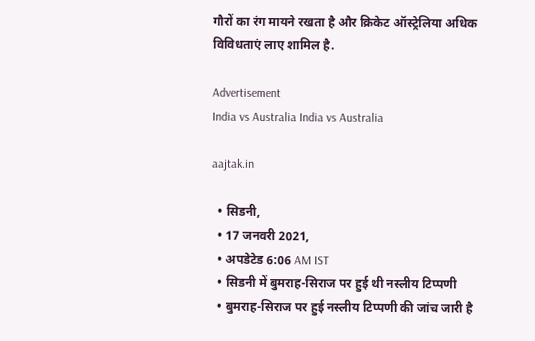गौरों का रंग मायने रखता है और क्रिकेट ऑस्ट्रेलिया अधिक विविधताएं लाए शामिल है.

Advertisement
India vs Australia India vs Australia

aajtak.in

  • सिडनी,
  • 17 जनवरी 2021,
  • अपडेटेड 6:06 AM IST
  • सिडनी में बुमराह-सिराज पर हुई थी नस्लीय टिप्पणी
  • बुमराह-सिराज पर हुई नस्लीय टिप्पणी की जांच जारी है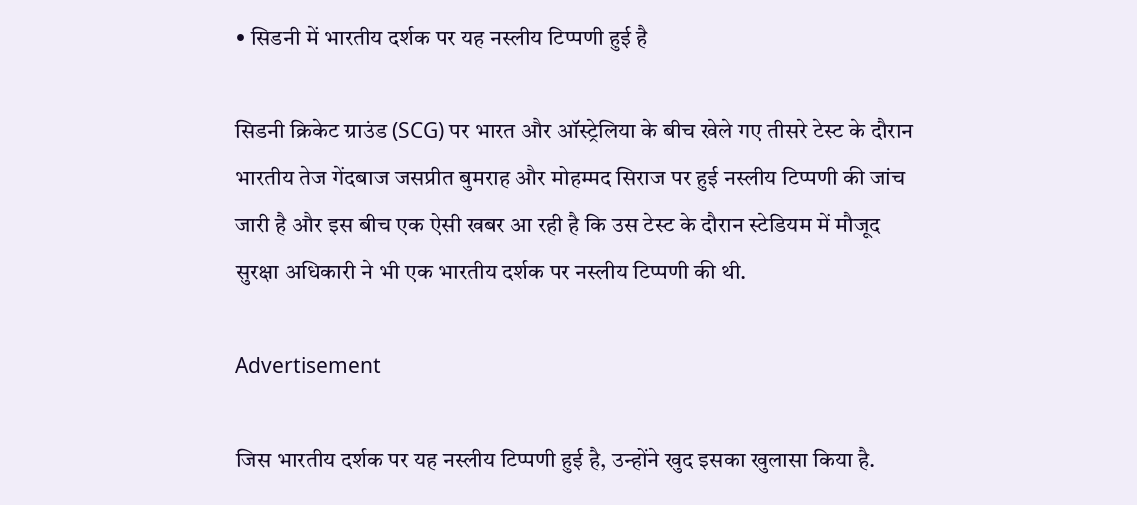• सिडनी में भारतीय दर्शक पर यह नस्लीय टिप्पणी हुई है

सिडनी क्रिकेट ग्राउंड (SCG) पर भारत और ऑस्ट्रेलिया के बीच खेले गए तीसरे टेस्ट के दौरान भारतीय तेज गेंदबाज जसप्रीत बुमराह और मोहम्मद सिराज पर हुई नस्लीय टिप्पणी की जांच जारी है और इस बीच एक ऐसी खबर आ रही है कि उस टेस्ट के दौरान स्टेडियम में मौजूद सुरक्षा अधिकारी ने भी एक भारतीय दर्शक पर नस्लीय टिप्पणी की थी.

Advertisement

जिस भारतीय दर्शक पर यह नस्लीय टिप्पणी हुई है, उन्होंने खुद इसका खुलासा किया है.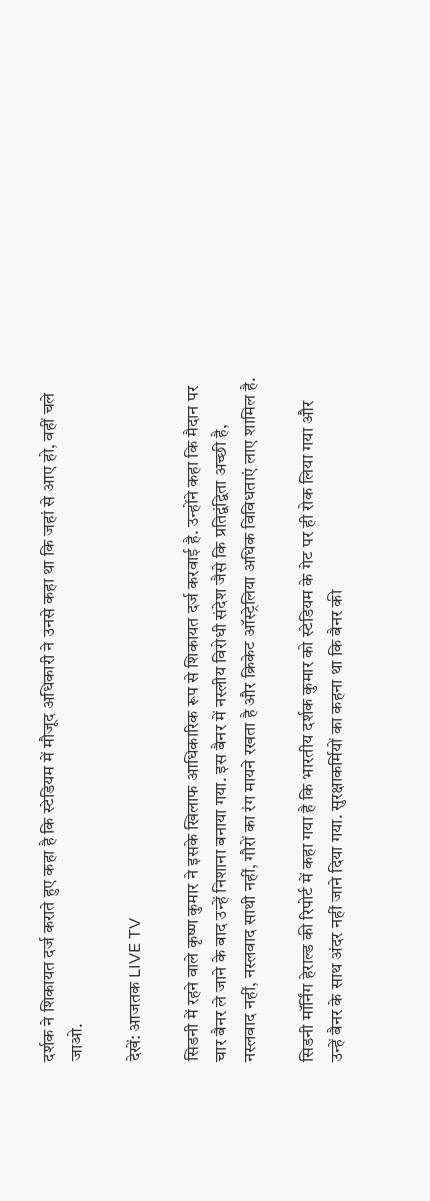दर्शक ने शिकायत दर्ज कराते हुए कहा है कि स्टेडियम में मौजूद अधिकारी ने उनसे कहा था कि जहां से आए हो, वहीं चले जाओ.

देखें: आजतक LIVE TV

सिडनी में रहने वाले कृष्ण कुमार ने इसके खिलाफ आधिकारिक रूप से शिकायत दर्ज करवाई है. उन्होंने कहा कि मैदान पर चार बैनर ले जाने के बाद उन्हें निशाना बनाया गया. इस बैनर में नस्लीय विरोधी संदेश जैसे कि प्रतिद्वंद्विता अच्छी है, नस्लवाद नहीं, नस्लवाद साथी नहीं, गौरों का रंग मायने रखता है और क्रिकेट ऑस्ट्रेलिया अधिक विविधताएं लाए शामिल है.

सिडनी मॉर्निंग हेराल्ड की रिपोर्ट में कहा गया है कि भारतीय दर्शक कुमार को स्टेडियम के गेट पर ही रोक लिया गया और उन्हें बैनर के साथ अंदर नहीं जाने दिया गया. सुरक्षाकर्मियों का कहना था कि बैनर की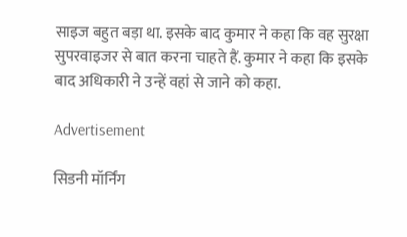साइज बहुत बड़ा था. इसके बाद कुमार ने कहा कि वह सुरक्षा सुपरवाइजर से बात करना चाहते हैं. कुमार ने कहा कि इसके बाद अधिकारी ने उन्हें वहां से जाने को कहा.

Advertisement

सिडनी मॉर्निंग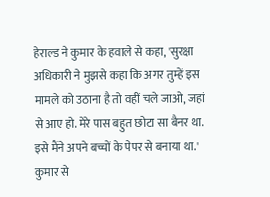हेराल्ड ने कुमार के हवाले से कहा, 'सुरक्षा अधिकारी ने मुझसे कहा कि अगर तुम्हें इस मामले को उठाना है तो वहीं चले जाओ, जहां से आए हो. मेरे पास बहुत छोटा सा बैनर था. इसे मैंने अपने बच्चों के पेपर से बनाया था.' कुमार से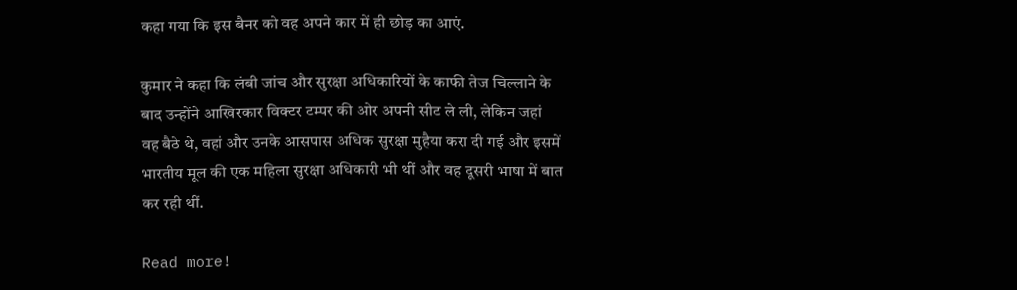कहा गया कि इस बैनर को वह अपने कार में ही छोड़ का आएं.

कुमार ने कहा कि लंबी जांच और सुरक्षा अधिकारियों के काफी तेज चिल्लाने के बाद उन्होंने आखिरकार विक्टर टम्पर की ओर अपनी सीट ले ली, लेकिन जहां वह बैठे थे, वहां और उनके आसपास अधिक सुरक्षा मुहैया करा दी गई और इसमें भारतीय मूल की एक महिला सुरक्षा अधिकारी भी थीं और वह दूसरी भाषा में बात कर रही थीं.

Read more!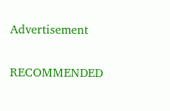Advertisement

RECOMMENDED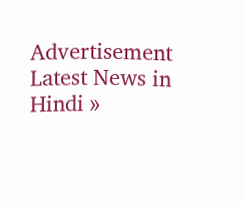Advertisement
Latest News in Hindi »